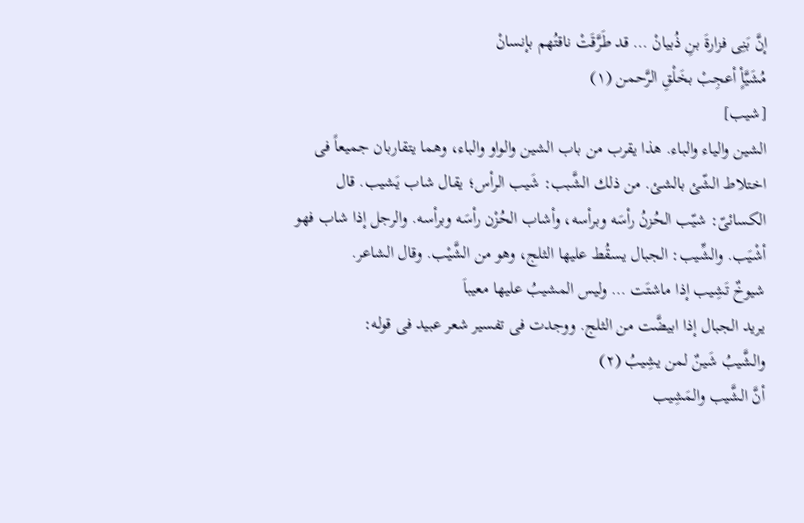إنَّ بَنِى فزارةَ بنِ ذُبيانْ … قد طَرَّقَتْ ناقتُهم بإنسانْ
مُشَيَّأٍ أعجِبْ بخَلْقِ الرَّحمن (١)
[شيب]
الشين والياء والباء. هذا يقرب من باب الشين والواو والباء، وهما يتقاربان جميعاً فى اختلاط الشّئ بالشئ. من ذلك الشَّبب: شَيب الرأس؛ يقال شاب يَشيب. قال الكسائىّ: شيّب الحُزنُ رأسَه وبرأسه، وأشاب الحُزْن رأسَه وبرأسه. والرجل إذا شاب فهو أشْيَب. والشِّيب: الجبال يسقُط عليها الثلج، وهو من الشَّيْب. وقال الشاعر.
شيوخٌ تَشِيب إذا ماشتَت … وليس المشيبُ عليها معيباَ
يريد الجبال إذا ابيضَّت من الثلج. ووجدت فى تفسير شعر عبيد فى قوله:
والشَّيبُ شَينٌ لمن يشِيبُ (٢)
أنَّ الشَّيب والمَشِيب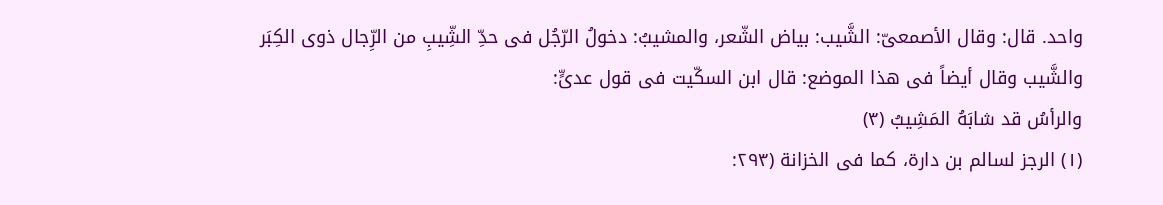واحد. قال: وقال الأصمعىّ: الشَّيب: بياض الشّعر، والمشيبُ: دخولُ الرّجُل فى حدِّ الشِّيبِ من الرِّجال ذوى الكِبَر والشَّيب وقال أيضاً فى هذا الموضع: قال ابن السكّيت فى قول عدىٍّ:
والرأسُ قد شابَهُ المَشِيبُ (٣)
(١) الرجز لسالم بن دارة، كما فى الخزانة (٢٩٣: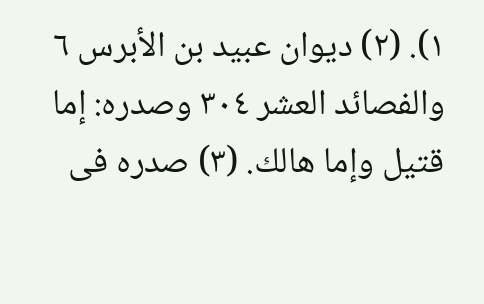١). (٢) ديوان عبيد بن الأبرس ٦ والفصائد العشر ٣٠٤ وصدره: إما قتيل وإما هالك. (٣) صدره فى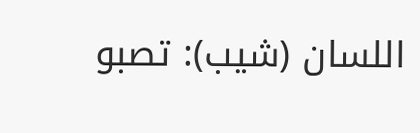اللسان (شيب): تصبو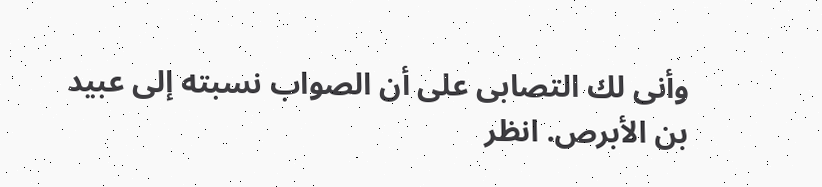وأنى لك التصابى على أن الصواب نسبته إلى عبيد بن الأبرص. انظر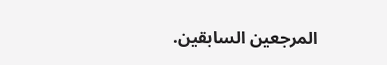المرجعين السابقين.